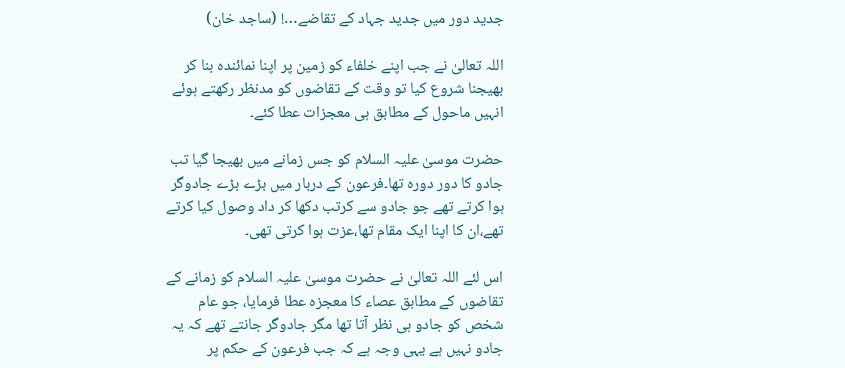جدید دور میں جدید جہاد کے تقاضے…! (ساجد خان)

اللہ تعالیٰ نے جب اپنے خلفاء کو زمین پر اپنا نمائندہ بنا کر بھیجنا شروع کیا تو وقت کے تقاضوں کو مدنظر رکھتے ہوئے انہیں ماحول کے مطابق ہی معجزات عطا کئے۔

حضرت موسیٰ علیہ السلام کو جس زمانے میں بھیجا گیا تب جادو کا دور دورہ تھا۔فرعون کے دربار میں بڑے بڑے جادوگر ہوا کرتے تھے جو جادو سے کرتب دکھا کر داد وصول کیا کرتے تھے،ان کا اپنا ایک مقام تھا،عزت ہوا کرتی تھی۔

اس لئے اللہ تعالیٰ نے حضرت موسیٰ علیہ السلام کو زمانے کے تقاضوں کے مطابق عصاء کا معجزہ عطا فرمایا، جو عام شخص کو جادو ہی نظر آتا تھا مگر جادوگر جانتے تھے کہ یہ جادو نہیں ہے یہی وجہ ہے کہ جب فرعون کے حکم پر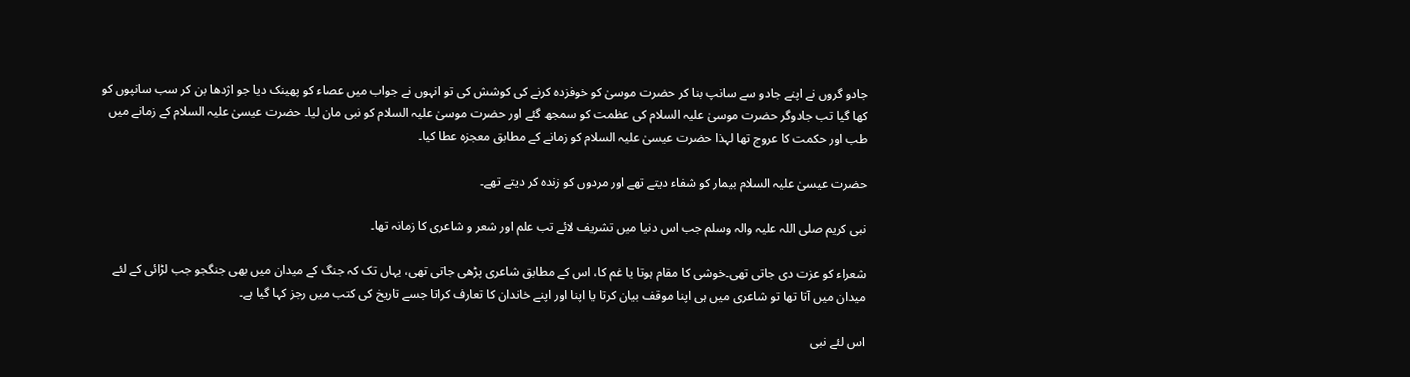جادو گروں نے اپنے جادو سے سانپ بنا کر حضرت موسیٰ کو خوفزدہ کرنے کی کوشش کی تو انہوں نے جواب میں عصاء کو پھینک دیا جو اژدھا بن کر سب سانپوں کو کھا گیا تب جادوگر حضرت موسیٰ علیہ السلام کی عظمت کو سمجھ گئے اور حضرت موسیٰ علیہ السلام کو نبی مان لیا۔ حضرت عیسیٰ علیہ السلام کے زمانے میں طب اور حکمت کا عروج تھا لہذا حضرت عیسیٰ علیہ السلام کو زمانے کے مطابق معجزہ عطا کیا۔

حضرت عیسیٰ علیہ السلام بیمار کو شفاء دیتے تھے اور مردوں کو زندہ کر دیتے تھے۔

نبی کریم صلی اللہ علیہ والہ وسلم جب اس دنیا میں تشریف لائے تب علم اور شعر و شاعری کا زمانہ تھا۔

شعراء کو عزت دی جاتی تھی۔خوشی کا مقام ہوتا یا غم کا، اس کے مطابق شاعری پڑھی جاتی تھی، یہاں تک کہ جنگ کے میدان میں بھی جنگجو جب لڑائی کے لئے میدان میں آتا تھا تو شاعری میں ہی اپنا موقف بیان کرتا یا اپنا اور اپنے خاندان کا تعارف کراتا جسے تاریخ کی کتب میں رجز کہا گیا ہے۔

اس لئے نبی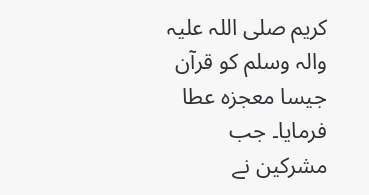کریم صلی اللہ علیہ والہ وسلم کو قرآن جیسا معجزہ عطا فرمایا۔ جب مشرکین نے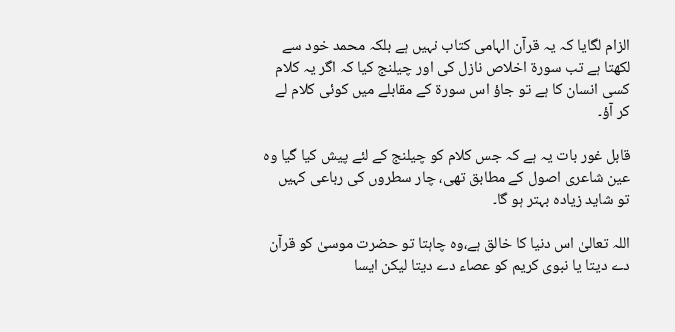الزام لگایا کہ یہ قرآن الہامی کتاب نہیں ہے بلکہ محمد خود سے لکھتا ہے تب سورۃ اخلاص نازل کی اور چیلنج کیا کہ اگر یہ کلام کسی انسان کا ہے تو جاؤ اس سورۃ کے مقابلے میں کوئی کلام لے کر آؤ۔

قابل غور بات یہ ہے کہ جس کلام کو چیلنج کے لئے پیش کیا گیا وہ عین شاعری اصول کے مطابق تھی، چار سطروں کی رباعی کہیں تو شاید زیادہ بہتر ہو گا۔

اللہ تعالیٰ اس دنیا کا خالق ہے،وہ چاہتا تو حضرت موسیٰ کو قرآن دے دیتا یا نبوی کریم کو عصاء دے دیتا لیکن ایسا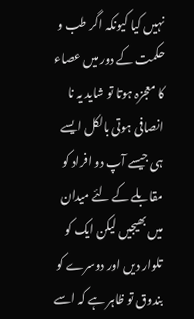نہیں کیا کیونکہ اگر طب و حکمت کے دور میں عصاء کا معجزہ ہوتا تو شاید یہ نا انصافی ہوتی بالکل ایسے ہی جیسے آپ دو افراد کو مقابلے کے لئے میدان میں بھیجیں لیکن ایک کو تلوار دیں اور دوسرے کو بندوق تو ظاہر ہے کہ اسے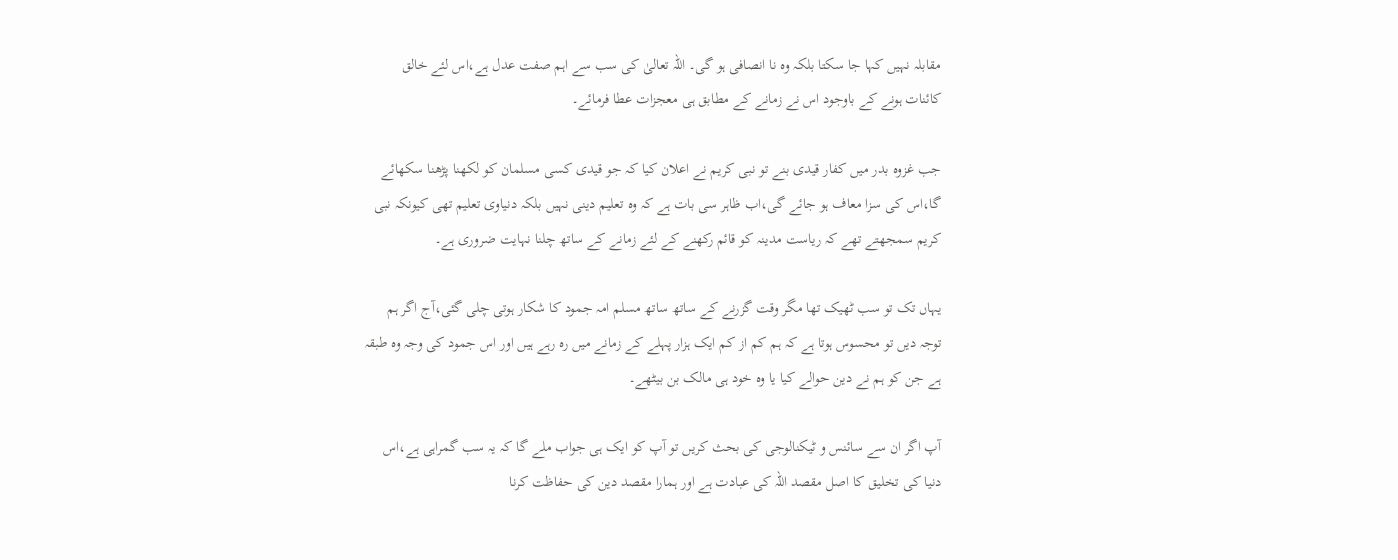مقابلہ نہیں کہا جا سکتا بلکہ وہ نا انصافی ہو گی۔ اللہ تعالیٰ کی سب سے اہم صفت عدل ہے،اس لئے خالق کائنات ہونے کے باوجود اس نے زمانے کے مطابق ہی معجزات عطا فرمائے۔

جب غزوہ بدر میں کفار قیدی بنے تو نبی کریم نے اعلان کیا کہ جو قیدی کسی مسلمان کو لکھنا پڑھنا سکھائے گا،اس کی سزا معاف ہو جائے گی،اب ظاہر سی بات ہے کہ وہ تعلیم دینی نہیں بلکہ دنیاوی تعلیم تھی کیونکہ نبی کریم سمجھتے تھے کہ ریاست مدینہ کو قائم رکھنے کے لئے زمانے کے ساتھ چلنا نہایت ضروری ہے۔

یہاں تک تو سب ٹھیک تھا مگر وقت گزرنے کے ساتھ ساتھ مسلم امہ جمود کا شکار ہوتی چلی گئی،آج اگر ہم توجہ دیں تو محسوس ہوتا ہے کہ ہم کم از کم ایک ہزار پہلے کے زمانے میں رہ رہے ہیں اور اس جمود کی وجہ وہ طبقہ ہے جن کو ہم نے دین حوالے کیا یا وہ خود ہی مالک بن بیٹھے۔

آپ اگر ان سے سائنس و ٹیکنالوجی کی بحث کریں تو آپ کو ایک ہی جواب ملے گا کہ یہ سب گمراہی ہے،اس دنیا کی تخلیق کا اصل مقصد اللہ کی عبادت ہے اور ہمارا مقصد دین کی حفاظت کرنا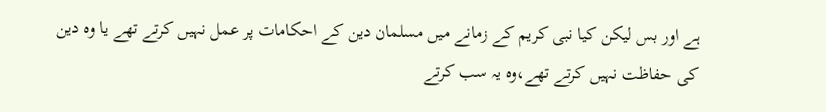ہے اور بس لیکن کیا نبی کریم کے زمانے میں مسلمان دین کے احکامات پر عمل نہیں کرتے تھے یا وہ دین کی حفاظت نہیں کرتے تھے،وہ یہ سب کرتے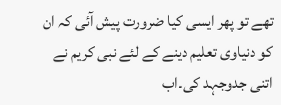تھے تو پھر ایسی کیا ضرورت پیش آئی کہ ان کو دنیاوی تعلیم دینے کے لئے نبی کریم نے اتنی جدوجہد کی۔اب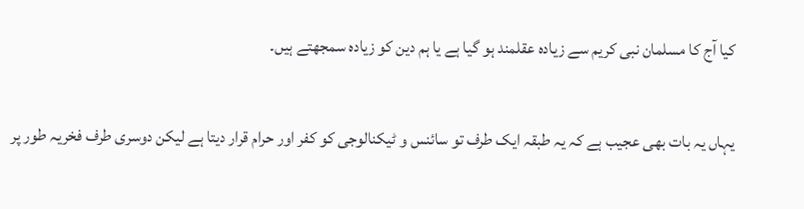کیا آج کا مسلمان نبی کریم سے زیادہ عقلمند ہو گیا ہے یا ہم دین کو زیادہ سمجھتے ہیں۔

یہاں یہ بات بھی عجیب ہے کہ یہ طبقہ ایک طرف تو سائنس و ٹیکنالوجی کو کفر اور حرام قرار دیتا ہے لیکن دوسری طرف فخریہ طور پر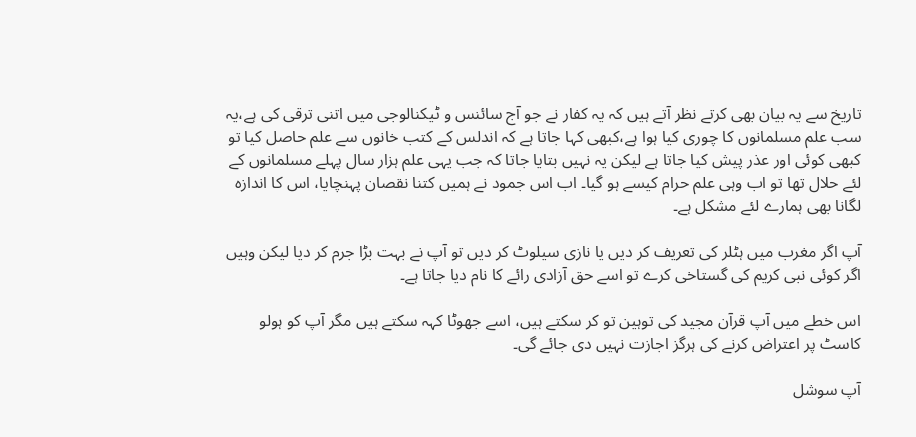تاریخ سے یہ بیان بھی کرتے نظر آتے ہیں کہ یہ کفار نے جو آج سائنس و ٹیکنالوجی میں اتنی ترقی کی ہے،یہ سب علم مسلمانوں کا چوری کیا ہوا ہے،کبھی کہا جاتا ہے کہ اندلس کے کتب خانوں سے علم حاصل کیا تو کبھی کوئی اور عذر پیش کیا جاتا ہے لیکن یہ نہیں بتایا جاتا کہ جب یہی علم ہزار سال پہلے مسلمانوں کے لئے حلال تھا تو اب وہی علم حرام کیسے ہو گیا۔ اب اس جمود نے ہمیں کتنا نقصان پہنچایا، اس کا اندازہ لگانا بھی ہمارے لئے مشکل ہے۔

آپ اگر مغرب میں ہٹلر کی تعریف کر دیں یا نازی سیلوٹ کر دیں تو آپ نے بہت بڑا جرم کر دیا لیکن وہیں اگر کوئی نبی کریم کی گستاخی کرے تو اسے حق آزادی رائے کا نام دیا جاتا ہے۔

اس خطے میں آپ قرآن مجید کی توہین تو کر سکتے ہیں، اسے جھوٹا کہہ سکتے ہیں مگر آپ کو ہولو کاسٹ پر اعتراض کرنے کی ہرگز اجازت نہیں دی جائے گی۔

آپ سوشل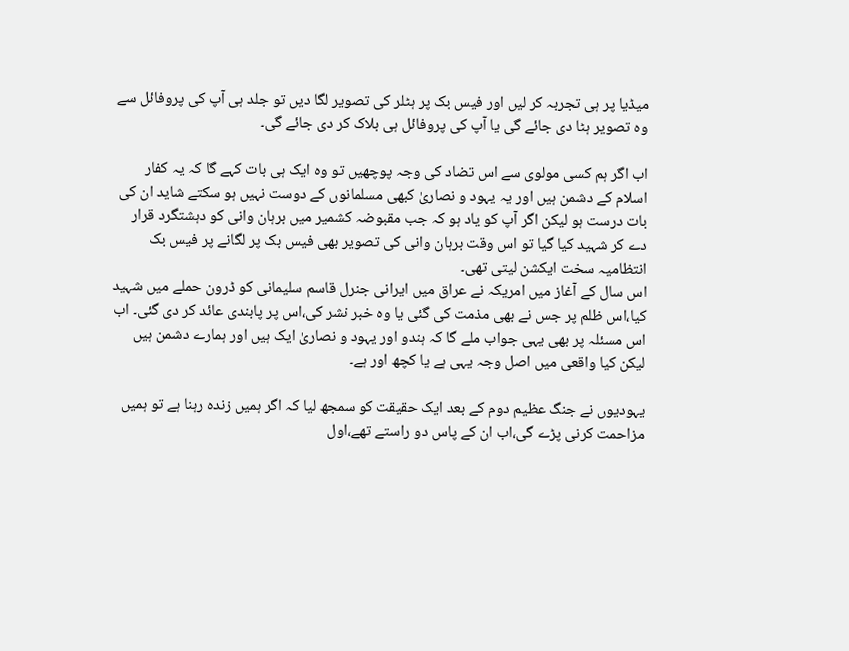میڈیا پر ہی تجربہ کر لیں اور فیس بک پر ہٹلر کی تصویر لگا دیں تو جلد ہی آپ کی پروفائل سے وہ تصویر ہٹا دی جائے گی یا آپ کی پروفائل ہی بلاک کر دی جائے گی۔

اب اگر ہم کسی مولوی سے اس تضاد کی وجہ پوچھیں تو وہ ایک ہی بات کہے گا کہ یہ کفار اسلام کے دشمن ہیں اور یہ یہود و نصاریٰ کبھی مسلمانوں کے دوست نہیں ہو سکتے شاید ان کی بات درست ہو لیکن اگر آپ کو یاد ہو کہ جب مقبوضہ کشمیر میں برہان وانی کو دہشتگرد قرار دے کر شہید کیا گیا تو اس وقت برہان وانی کی تصویر بھی فیس بک پر لگانے پر فیس بک انتظامیہ سخت ایکشن لیتی تھی۔
اس سال کے آغاز میں امریکہ نے عراق میں ایرانی جنرل قاسم سلیمانی کو ڈرون حملے میں شہید کیا،اس ظلم پر جس نے بھی مذمت کی گئی یا وہ خبر نشر کی،اس پر پابندی عائد کر دی گئی۔ اب اس مسئلہ پر بھی یہی جواب ملے گا کہ ہندو اور یہود و نصاریٰ ایک ہیں اور ہمارے دشمن ہیں لیکن کیا واقعی میں اصل وجہ یہی ہے یا کچھ اور ہے۔

یہودیوں نے جنگ عظیم دوم کے بعد ایک حقیقت کو سمجھ لیا کہ اگر ہمیں زندہ رہنا ہے تو ہمیں مزاحمت کرنی پڑے گی،اب ان کے پاس دو راستے تھے،اول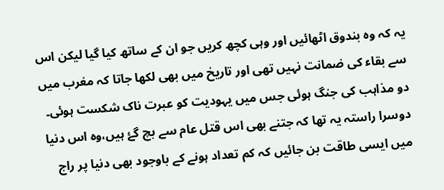یہ کہ وہ بندوق اٹھائیں اور وہی کچھ کریں جو ان کے ساتھ کیا گیا لیکن اس سے بقاء کی ضمانت نہیں تھی اور تاریخ میں بھی لکھا جاتا کہ مغرب میں دو مذاہب کی جنگ ہوئی جس میں یہودیت کو عبرت ناک شکست ہوئی۔ دوسرا راستہ یہ تھا کہ جتنے بھی اس قتل عام سے بچ گۓ ہیں،وہ اس دنیا میں ایسی طاقت بن جائیں کہ کم تعداد ہونے کے باوجود بھی دنیا پر راج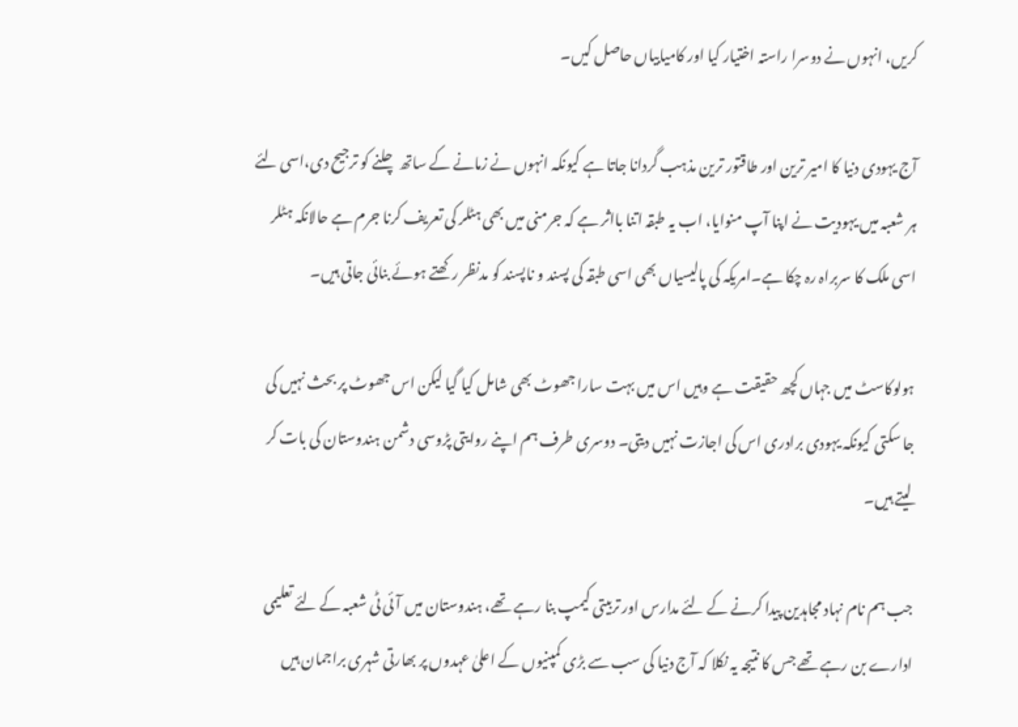کریں، انہوں نے دوسرا راستہ اختیار کیا اور کامیابیاں حاصل کیں۔

آج یہودی دنیا کا امیر ترین اور طاقتور ترین مذہب گردانا جاتا ہے کیونکہ انہوں نے زمانے کے ساتھ چلنے کو ترجیح دی،اسی لئے ہر شعبہ میں یہودیت نے اپنا آپ منوایا، اب یہ طبقہ اتنا بااثر ہے کہ جرمنی میں بھی ہٹلر کی تعریف کرنا جرم ہے حالانکہ ہٹلر اسی ملک کا سربراہ رہ چکا ہے۔امریکہ کی پالیسیاں بھی اسی طبقہ کی پسند و ناپسند کو مدنظر رکھتے ہوئے بنائی جاتی ہیں۔

ہولوکاسٹ میں جہاں کچھ حقیقت ہے وہیں اس میں بہت سارا جھوٹ بھی شامل کیا گیا لیکن اس جھوٹ پر بحث نہیں کی جا سکتی کیونکہ یہودی برادری اس کی اجازت نہیں دیتی۔ دوسری طرف ہم اپنے روایتی پڑوسی دشمن ہندوستان کی بات کر لیتے ہیں۔

جب ہم نام نہاد مجاہدین پیدا کرنے کے لئے مدارس اور تربیتی کیمپ بنا رہے تھے، ہندوستان میں آئی ٹی شعبہ کے لئے تعلیمی ادارے بن رہے تھے جس کا نتیجہ یہ نکلا کہ آج دنیا کی سب سے بڑی کمپنیوں کے اعلیٰ عہدوں پر بھارتی شہری براجمان ہیں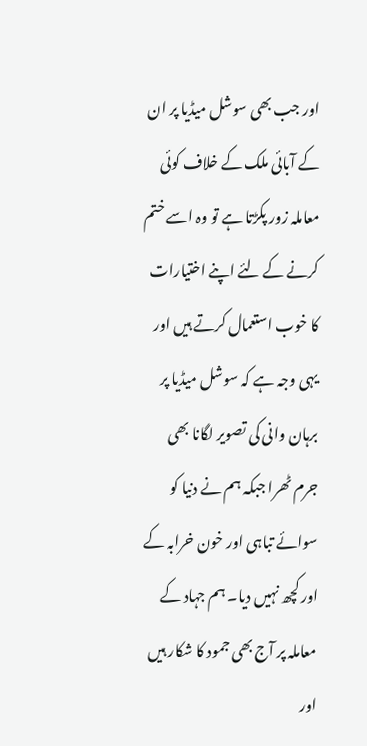اور جب بھی سوشل میڈیا پر ان کے آبائی ملک کے خلاف کوئی معاملہ زور پکڑتا ہے تو وہ اسے ختم کرنے کے لئے اپنے اختیارات کا خوب استعمال کرتے ہیں اور یہی وجہ ہے کہ سوشل میڈیا پر برہان وانی کی تصویر لگانا بھی جرم ٹھرا جبکہ ہم نے دنیا کو سوائے تباہی اور خون خرابہ کے اور کچھ نہیں دیا۔ ہم جہاد کے معاملہ پر آج بھی جمود کا شکار ہیں اور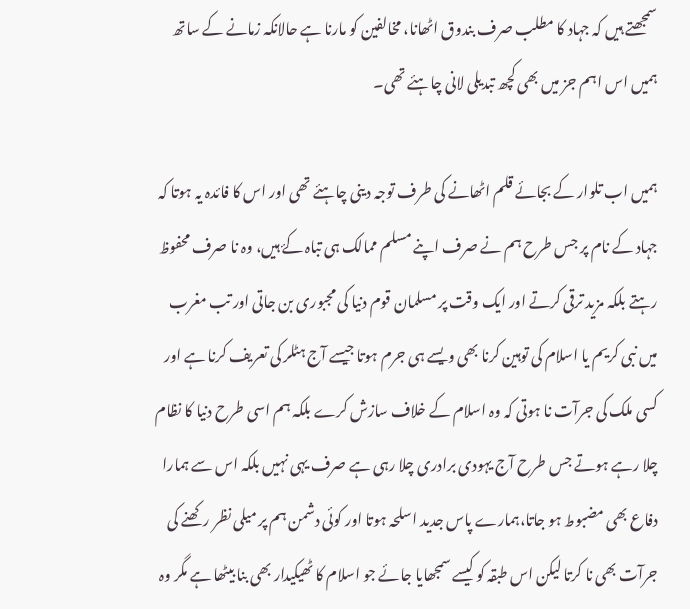سمجھتے ہیں کہ جہاد کا مطلب صرف بندوق اٹھانا، مخالفین کو مارنا ہے حالانکہ زمانے کے ساتھ ہمیں اس اہم جز میں بھی کچھ تبدیلی لانی چاہئے تھی۔

ہمیں اب تلوار کے بجائے قلم اٹھانے کی طرف توجہ دینی چاہئے تھی اور اس کا فائدہ یہ ہوتا کہ جہاد کے نام پر جس طرح ہم نے صرف اپنے مسلم ممالک ہی تباہ کۓ ہیں، وہ نا صرف محفوظ رہتے بلکہ مزید ترقی کرتے اور ایک وقت پر مسلمان قوم دنیا کی مجبوری بن جاتی اور تب مغرب میں نبی کریم یا اسلام کی توہین کرنا بھی ویسے ہی جرم ہوتا جیسے آج ہٹلر کی تعریف کرنا ہے اور کسی ملک کی جرآت نا ہوتی کہ وہ اسلام کے خلاف سازش کرے بلکہ ہم اسی طرح دنیا کا نظام چلا رہے ہوتے جس طرح آج یہودی برادری چلا رہی ہے صرف یہی نہیں بلکہ اس سے ہمارا دفاع بھی مضبوط ہو جاتا،ہمارے پاس جدید اسلحہ ہوتا اور کوئی دشمن ہم پر میلی نظر رکھنے کی جرآت بھی نا کرتا لیکن اس طبقہ کو کیسے سمجھایا جائے جو اسلام کا ٹھیکیدار بھی بنا بیٹھا ہے مگر وہ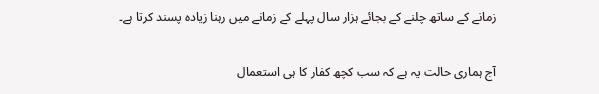زمانے کے ساتھ چلنے کے بجائے ہزار سال پہلے کے زمانے میں رہنا زیادہ پسند کرتا ہے۔

آج ہماری حالت یہ ہے کہ سب کچھ کفار کا ہی استعمال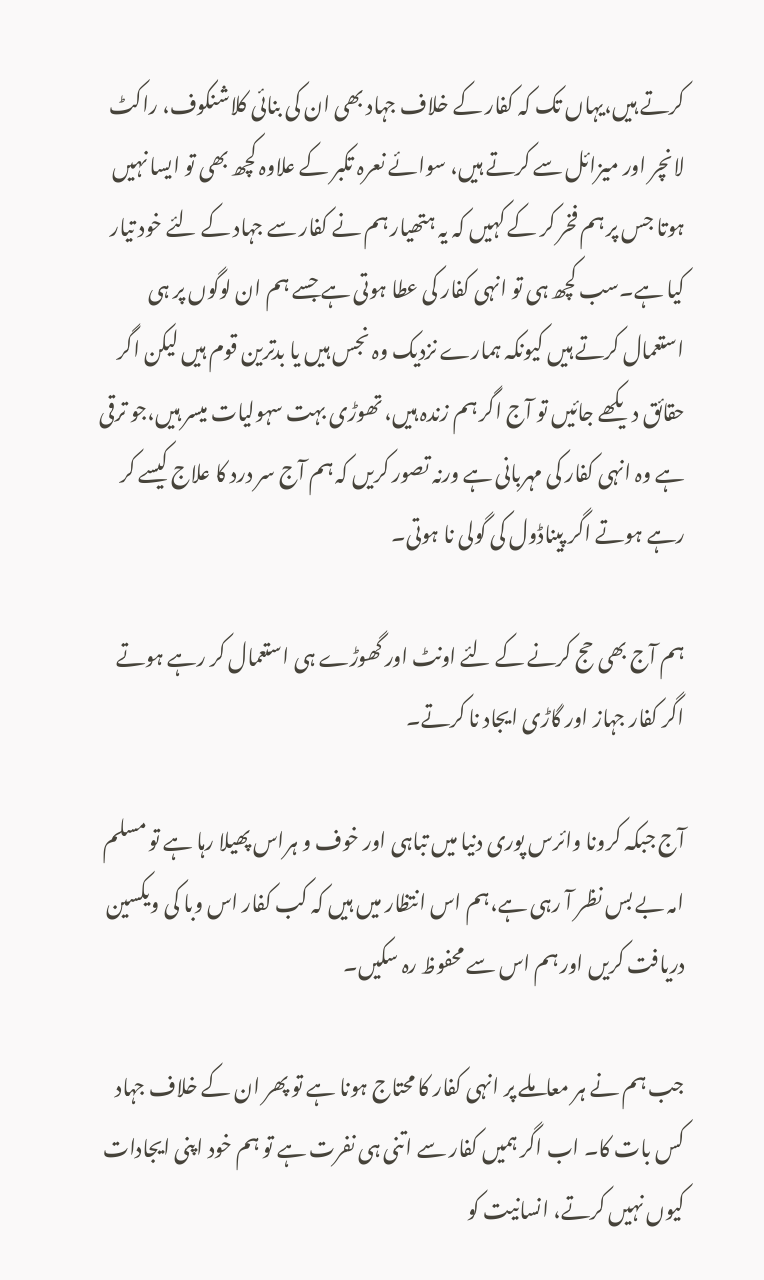کرتے ہیں،یہاں تک کہ کفار کے خلاف جہاد بھی ان کی بنائی کلاشنکوف، راکٹ لانچر اور میزائل سے کرتے ہیں، سوائے نعرہ تکبر کے علاوہ کچھ بھی تو ایسا نہیں ہوتا جس پر ہم فخر کر کے کہیں کہ یہ ہتھیار ہم نے کفار سے جہاد کے لئے خود تیار کیا ہے۔سب کچھ ہی تو انہی کفار کی عطا ہوتی ہے جسے ہم ان لوگوں پر ہی استعمال کرتے ہیں کیونکہ ہمارے نزدیک وہ نجس ہیں یا بدترین قوم ہیں لیکن اگر حقائق دیکھے جائیں تو آج اگر ہم زندہ ہیں، تھوڑی بہت سہولیات میسر ہیں،جو ترقی ہے وہ انہی کفار کی مہربانی ہے ورنہ تصور کریں کہ ہم آج سر درد کا علاج کیسے کر رہے ہوتے اگر پیناڈول کی گولی نا ہوتی۔

ہم آج بھی حج کرنے کے لئے اونٹ اور گھوڑے ہی استعمال کر رہے ہوتے اگر کفار جہاز اور گاڑی ایجاد نا کرتے۔

آج جبکہ کرونا وائرس پوری دنیا میں تباہی اور خوف و ہراس پھیلا رہا ہے تو مسلم امہ بے بس نظر آ رہی ہے،ہم اس انتظار میں ہیں کہ کب کفار اس وبا کی ویکسین دریافت کریں اور ہم اس سے محفوظ رہ سکیں۔

جب ہم نے ہر معاملے پر انہی کفار کا محتاج ہونا ہے تو پھر ان کے خلاف جہاد کس بات کا۔ اب اگر ہمیں کفار سے اتنی ہی نفرت ہے تو ہم خود اپنی ایجادات کیوں نہیں کرتے، انسانیت کو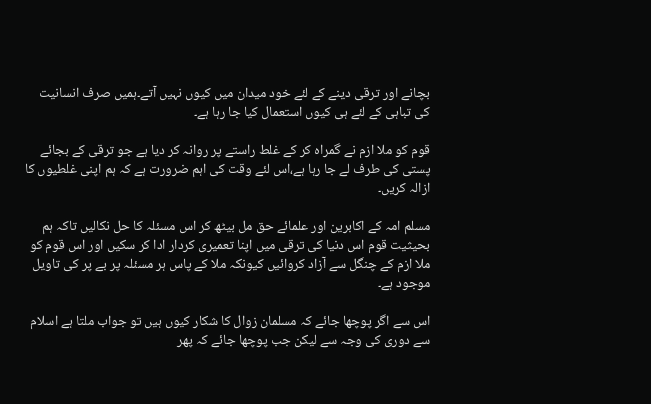بچانے اور ترقی دینے کے لئے خود میدان میں کیوں نہیں آتے۔ہمیں صرف انسانیت کی تباہی کے لئے ہی کیوں استعمال کیا جا رہا ہے۔

قوم کو ملا ازم نے گمراہ کر کے غلط راستے پر روانہ کر دیا ہے جو ترقی کے بجائے پستی کی طرف لے جا رہا ہے،اس لئے وقت کی اہم ضرورت ہے کہ ہم اپنی غلطیوں کا ازالہ کریں۔

مسلم امہ کے اکابرین اور علمائے حق مل بیٹھ کر اس مسئلہ کا حل نکالیں تاکہ ہم بحیثیت قوم اس دنیا کی ترقی میں اپنا تعمیری کردار ادا کر سکیں اور اس قوم کو ملا ازم کے چنگل سے آزاد کروائیں کیونکہ ملا کے پاس ہر مسئلہ پر بے پر کی تاویل موجود ہے۔

اس سے اگر پوچھا جائے کہ مسلمان زوال کا شکار کیوں ہیں تو جواب ملتا ہے اسلام سے دوری کی وجہ سے لیکن جب پوچھا جائے کہ پھر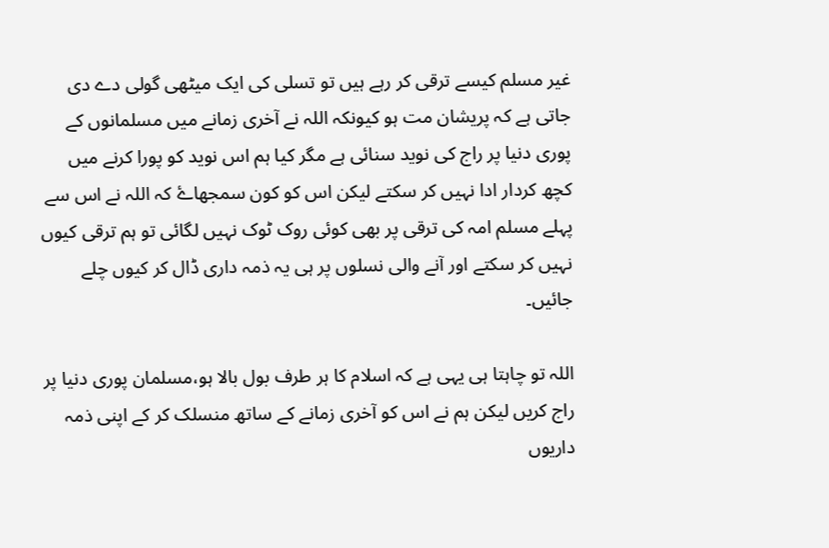غیر مسلم کیسے ترقی کر رہے ہیں تو تسلی کی ایک میٹھی گولی دے دی جاتی ہے کہ پریشان مت ہو کیونکہ اللہ نے آخری زمانے میں مسلمانوں کے پوری دنیا پر راج کی نوید سنائی ہے مگر کیا ہم اس نوید کو پورا کرنے میں کچھ کردار ادا نہیں کر سکتے لیکن اس کو کون سمجھاۓ کہ اللہ نے اس سے پہلے مسلم امہ کی ترقی پر بھی کوئی روک ٹوک نہیں لگائی تو ہم ترقی کیوں نہیں کر سکتے اور آنے والی نسلوں پر ہی یہ ذمہ داری ڈال کر کیوں چلے جائیں۔

اللہ تو چاہتا ہی یہی ہے کہ اسلام کا ہر طرف بول بالا ہو،مسلمان پوری دنیا پر راج کریں لیکن ہم نے اس کو آخری زمانے کے ساتھ منسلک کر کے اپنی ذمہ داریوں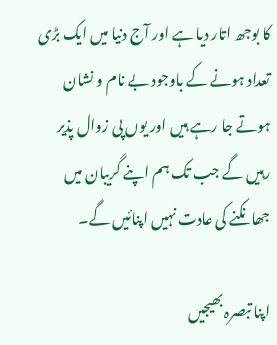کا بوجھ اتار دیا ہے اور آج دنیا میں ایک بڑی تعداد ہونے کے باوجود بے نام و نشان ہوتے جا رہے ہیں اور یوں پی زوال پذیر رہیں گے جب تک ہم اپنے گریبان میں جھانکنے کی عادت نہیں اپنائیں گے۔

اپنا تبصرہ بھیجیں